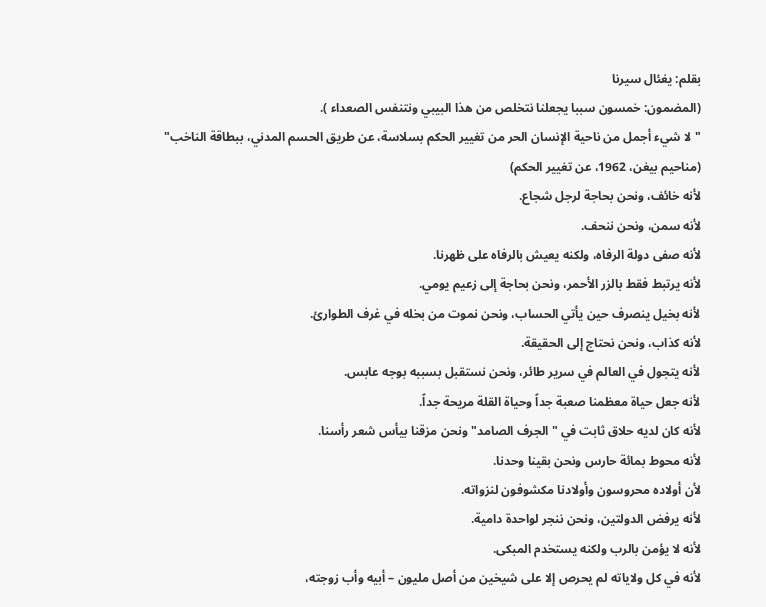بقلم: يغئال سيرنا
(المضمون: خمسون سببا يجعلنا نتخلص من هذا البيبي ونتنفس الصعداء ).
"لا شيء أجمل من ناحية الإنسان الحر من تغيير الحكم بسلاسة، عن طريق الحسم المدني، ببطاقة الناخب"
(مناحيم بيغن، 1962، عن تغيير الحكم)
لأنه خائف، ونحن بحاجة لرجل شجاع.
لأنه سمن، ونحن ننحف.
لأنه صفى دولة الرفاه، ولكنه يعيش بالرفاه على ظهرنا.
لأنه يرتبط فقط بالزر الأحمر، ونحن بحاجة إلى زعيم يومي.
لأنه بخيل ينصرف حين يأتي الحساب، ونحن نموت من بخله في غرف الطوارئ.
لأنه كذاب، ونحن نحتاج إلى الحقيقة.
لأنه يتجول في العالم في سرير طائر، ونحن نستقبل بسببه بوجه عابس.
لأنه جعل حياة معظمنا صعبة جداً وحياة القلة مريحة جداً.
لأنه كان لديه حلاق ثابت في "الجرف الصامد" ونحن مزقنا بيأس شعر رأسنا.
لأنه محوط بمائة حارس ونحن بقينا وحدنا.
لأن أولاده محروسون وأولادنا مكشوفون لنزواته.
لأنه يرفض الدولتين، ونحن ننجر لواحدة دامية.
لأنه لا يؤمن بالرب ولكنه يستخدم المبكى.
لأنه في كل ولاياته لم يحرص إلا على شيخين من أصل مليون – أبيه وأب زوجته،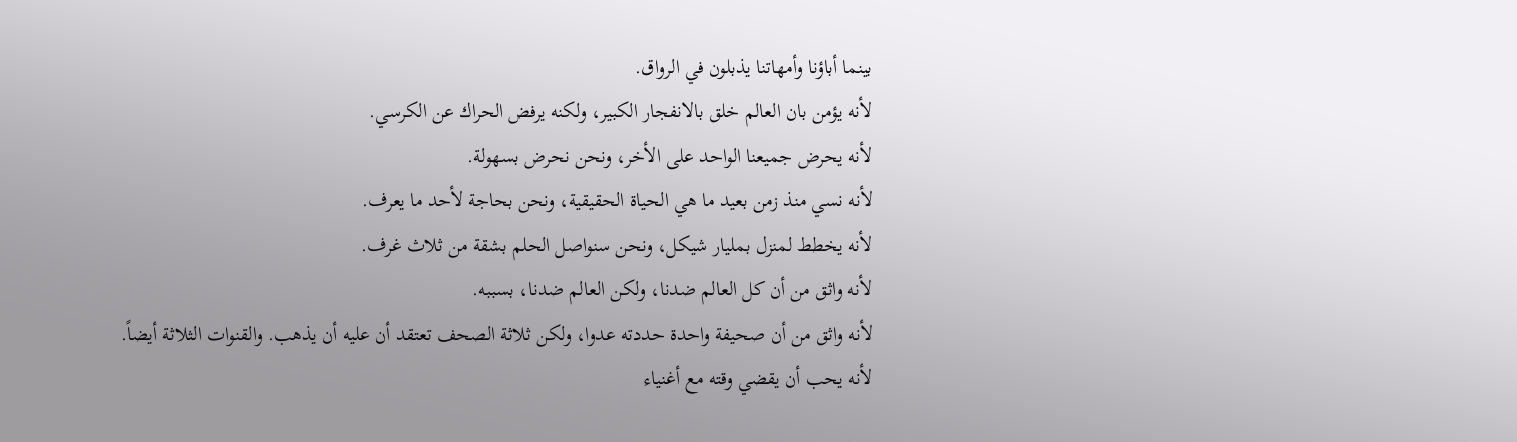بينما أباؤنا وأمهاتنا يذبلون في الرواق.
لأنه يؤمن بان العالم خلق بالانفجار الكبير، ولكنه يرفض الحراك عن الكرسي.
لأنه يحرض جميعنا الواحد على الأخر، ونحن نحرض بسهولة.
لأنه نسي منذ زمن بعيد ما هي الحياة الحقيقية، ونحن بحاجة لأحد ما يعرف.
لأنه يخطط لمنزل بمليار شيكل، ونحن سنواصل الحلم بشقة من ثلاث غرف.
لأنه واثق من أن كل العالم ضدنا، ولكن العالم ضدنا، بسببه.
لأنه واثق من أن صحيفة واحدة حددته عدوا، ولكن ثلاثة الصحف تعتقد أن عليه أن يذهب. والقنوات الثلاثة أيضاً.
لأنه يحب أن يقضي وقته مع أغنياء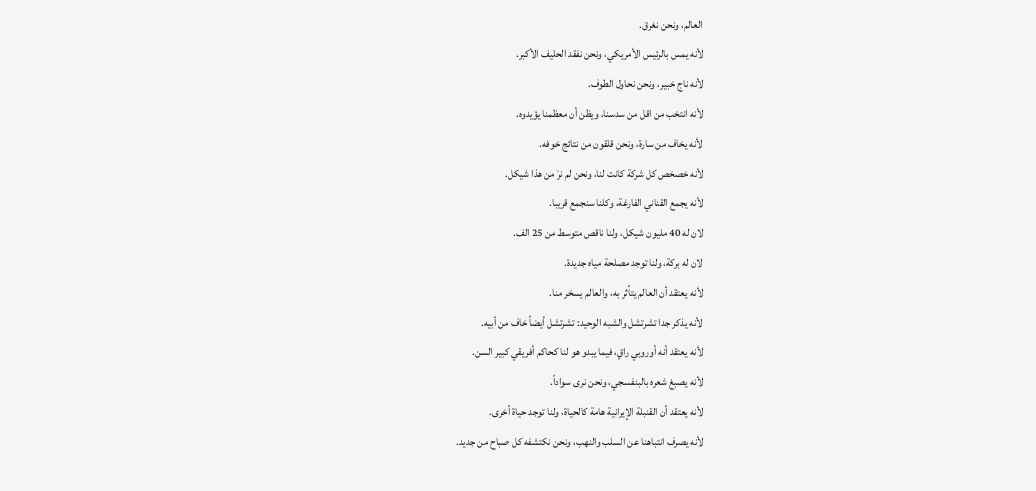العالم، ونحن نغرق.
لأنه يمس بالرئيس الأمريكي، ونحن نفقد الحليف الأكبر.
لأنه ناج خبير، ونحن نحاول الطوف.
لأنه انتخب من اقل من سدسنا، ويظن أن معظمنا يؤيدوه.
لأنه يخاف من سارة، ونحن قلقون من نتائج خوفه.
لأنه خصخص كل شركة كانت لنا، ونحن لم نرَ من هذا شيكل.
لأنه يجمع القناني الفارغة، وكلنا سنجمع قريبا.
لان له 40 مليون شيكل، ولنا ناقص متوسط من 25 الف.
لان له بركة، ولنا توجد مصلحة مياه جديدة.
لأنه يعتقد أن العالم يتأثر به، والعالم يسخر منا.
لأنه يذكر جدا تشرتشل والشبه الوحيد: تشرتشل أيضاً خاف من أبيه.
لأنه يعتقد أنه أوروبي راقٍ، فيما يبدو هو لنا كحاكم أفريقي كبير السن.
لأنه يصبغ شعره بالبنفسجي، ونحن نرى سواداً.
لأنه يعتقد أن القنبلة الإيرانية هامة كالحياة، ولنا توجد حياة أخرى.
لأنه يصرف انتباهنا عن السلب والنهب، ونحن نكتشفه كل صباح من جديد.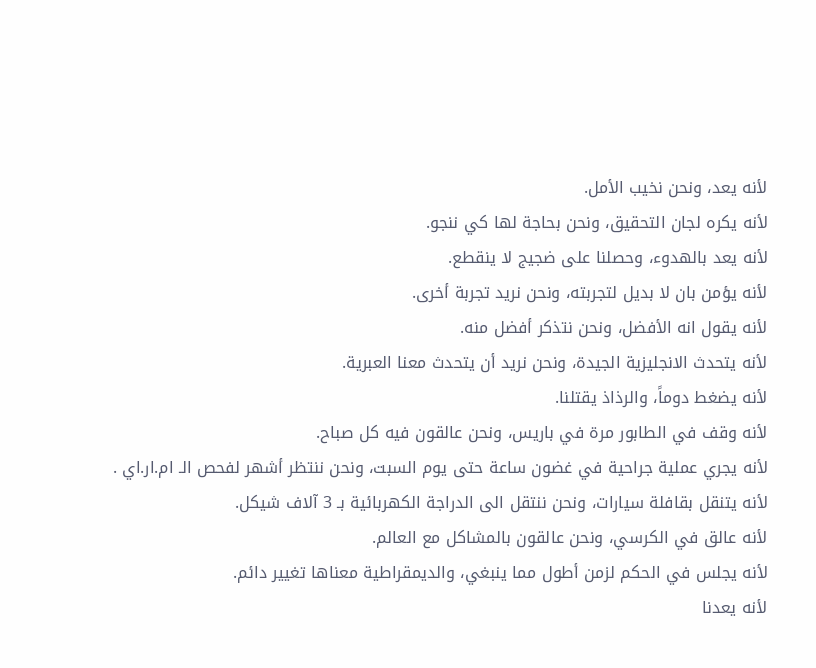لأنه يعد، ونحن نخيب الأمل.
لأنه يكره لجان التحقيق، ونحن بحاجة لها كي ننجو.
لأنه يعد بالهدوء، وحصلنا على ضجيج لا ينقطع.
لأنه يؤمن بان لا بديل لتجربته، ونحن نريد تجربة أخرى.
لأنه يقول انه الأفضل، ونحن نتذكر أفضل منه.
لأنه يتحدث الانجليزية الجيدة، ونحن نريد أن يتحدث معنا العبرية.
لأنه يضغط دوماً، والرذاذ يقتلنا.
لأنه وقف في الطابور مرة في باريس، ونحن عالقون فيه كل صباح.
لأنه يجري عملية جراحية في غضون ساعة حتى يوم السبت، ونحن ننتظر أشهر لفحص الـ ام.ار.اي .
لأنه يتنقل بقافلة سيارات، ونحن ننتقل الى الدراجة الكهربائية بـ 3 آلاف شيكل.
لأنه عالق في الكرسي، ونحن عالقون بالمشاكل مع العالم.
لأنه يجلس في الحكم لزمن أطول مما ينبغي، والديمقراطية معناها تغيير دائم.
لأنه يعدنا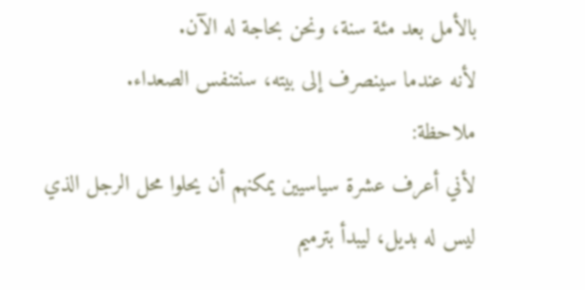بالأمل بعد مئة سنة، ونحن بحاجة له الآن.
لأنه عندما سينصرف إلى بيته، سنتنفس الصعداء.
ملاحظة:
لأني أعرف عشرة سياسيين يمكنهم أن يحلوا محل الرجل الذي ليس له بديل، ليبدأ بترميم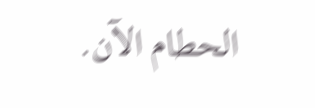الحطام الآن.